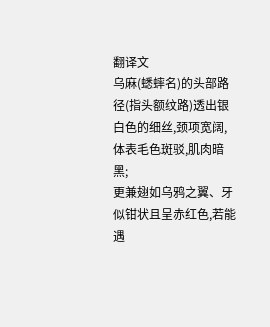翻译文
乌麻(蟋蟀名)的头部路径(指头额纹路)透出银白色的细丝,颈项宽阔,体表毛色斑驳,肌肉暗黑;
更兼翅如乌鸦之翼、牙似钳状且呈赤红色,若能遇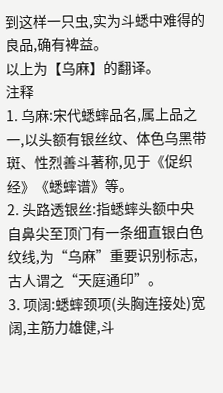到这样一只虫,实为斗蟋中难得的良品,确有裨益。
以上为【乌麻】的翻译。
注释
1. 乌麻:宋代蟋蟀品名,属上品之一,以头额有银丝纹、体色乌黑带斑、性烈善斗著称,见于《促织经》《蟋蟀谱》等。
2. 头路透银丝:指蟋蟀头额中央自鼻尖至顶门有一条细直银白色纹线,为“乌麻”重要识别标志,古人谓之“天庭通印”。
3. 项阔:蟋蟀颈项(头胸连接处)宽阔,主筋力雄健,斗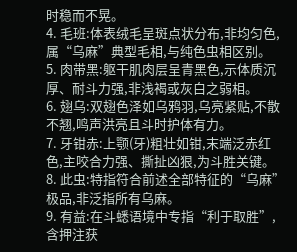时稳而不晃。
4. 毛班:体表绒毛呈斑点状分布,非均匀色,属“乌麻”典型毛相,与纯色虫相区别。
5. 肉带黑:躯干肌肉层呈青黑色,示体质沉厚、耐斗力强,非浅褐或灰白之弱相。
6. 翅乌:双翅色泽如乌鸦羽,乌亮紧贴,不散不翘,鸣声洪亮且斗时护体有力。
7. 牙钳赤:上颚(牙)粗壮如钳,末端泛赤红色,主咬合力强、撕扯凶狠,为斗胜关键。
8. 此虫:特指符合前述全部特征的“乌麻”极品,非泛指所有乌麻。
9. 有益:在斗蟋语境中专指“利于取胜”,含押注获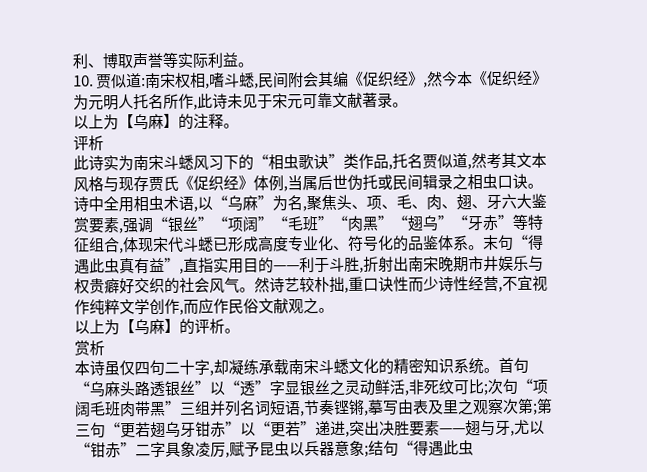利、博取声誉等实际利益。
10. 贾似道:南宋权相,嗜斗蟋,民间附会其编《促织经》,然今本《促织经》为元明人托名所作,此诗未见于宋元可靠文献著录。
以上为【乌麻】的注释。
评析
此诗实为南宋斗蟋风习下的“相虫歌诀”类作品,托名贾似道,然考其文本风格与现存贾氏《促织经》体例,当属后世伪托或民间辑录之相虫口诀。诗中全用相虫术语,以“乌麻”为名,聚焦头、项、毛、肉、翅、牙六大鉴赏要素,强调“银丝”“项阔”“毛班”“肉黑”“翅乌”“牙赤”等特征组合,体现宋代斗蟋已形成高度专业化、符号化的品鉴体系。末句“得遇此虫真有益”,直指实用目的——利于斗胜,折射出南宋晚期市井娱乐与权贵癖好交织的社会风气。然诗艺较朴拙,重口诀性而少诗性经营,不宜视作纯粹文学创作,而应作民俗文献观之。
以上为【乌麻】的评析。
赏析
本诗虽仅四句二十字,却凝练承载南宋斗蟋文化的精密知识系统。首句“乌麻头路透银丝”以“透”字显银丝之灵动鲜活,非死纹可比;次句“项阔毛班肉带黑”三组并列名词短语,节奏铿锵,摹写由表及里之观察次第;第三句“更若翅乌牙钳赤”以“更若”递进,突出决胜要素——翅与牙,尤以“钳赤”二字具象凌厉,赋予昆虫以兵器意象;结句“得遇此虫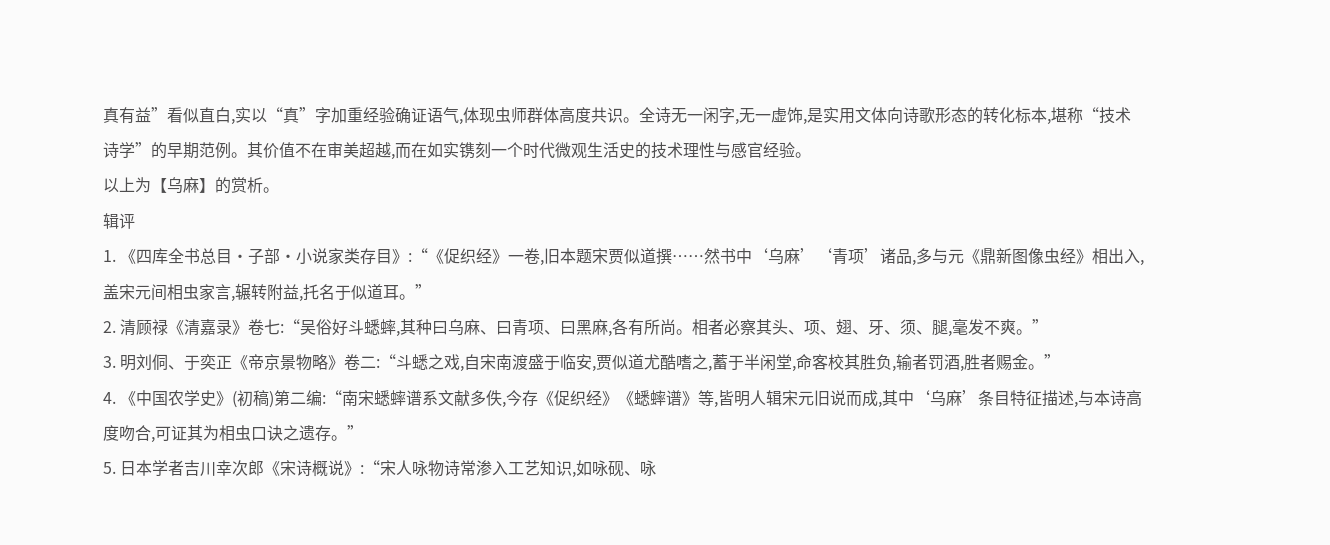真有益”看似直白,实以“真”字加重经验确证语气,体现虫师群体高度共识。全诗无一闲字,无一虚饰,是实用文体向诗歌形态的转化标本,堪称“技术诗学”的早期范例。其价值不在审美超越,而在如实镌刻一个时代微观生活史的技术理性与感官经验。
以上为【乌麻】的赏析。
辑评
1. 《四库全书总目·子部·小说家类存目》:“《促织经》一卷,旧本题宋贾似道撰……然书中‘乌麻’‘青项’诸品,多与元《鼎新图像虫经》相出入,盖宋元间相虫家言,辗转附益,托名于似道耳。”
2. 清顾禄《清嘉录》卷七:“吴俗好斗蟋蟀,其种曰乌麻、曰青项、曰黑麻,各有所尚。相者必察其头、项、翅、牙、须、腿,毫发不爽。”
3. 明刘侗、于奕正《帝京景物略》卷二:“斗蟋之戏,自宋南渡盛于临安,贾似道尤酷嗜之,蓄于半闲堂,命客校其胜负,输者罚酒,胜者赐金。”
4. 《中国农学史》(初稿)第二编:“南宋蟋蟀谱系文献多佚,今存《促织经》《蟋蟀谱》等,皆明人辑宋元旧说而成,其中‘乌麻’条目特征描述,与本诗高度吻合,可证其为相虫口诀之遗存。”
5. 日本学者吉川幸次郎《宋诗概说》:“宋人咏物诗常渗入工艺知识,如咏砚、咏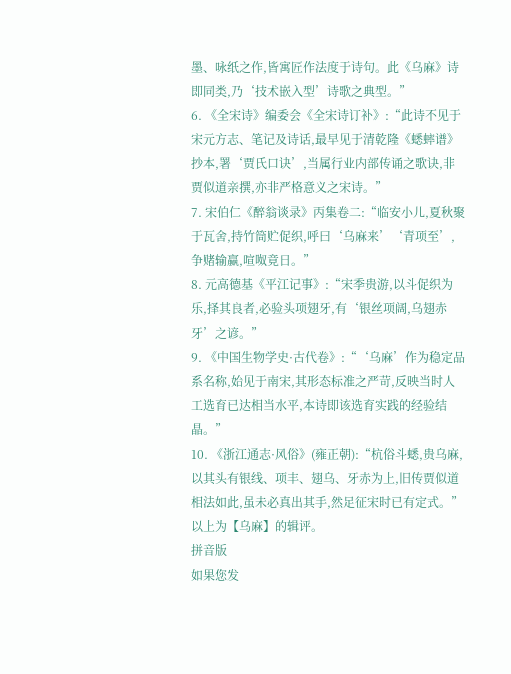墨、咏纸之作,皆寓匠作法度于诗句。此《乌麻》诗即同类,乃‘技术嵌入型’诗歌之典型。”
6. 《全宋诗》编委会《全宋诗订补》:“此诗不见于宋元方志、笔记及诗话,最早见于清乾隆《蟋蟀谱》抄本,署‘贾氏口诀’,当属行业内部传诵之歌诀,非贾似道亲撰,亦非严格意义之宋诗。”
7. 宋伯仁《醉翁谈录》丙集卷二:“临安小儿,夏秋聚于瓦舍,持竹筒贮促织,呼曰‘乌麻来’‘青项至’,争赌输赢,喧呶竟日。”
8. 元高德基《平江记事》:“宋季贵游,以斗促织为乐,择其良者,必验头项翅牙,有‘银丝项阔,乌翅赤牙’之谚。”
9. 《中国生物学史·古代卷》:“‘乌麻’作为稳定品系名称,始见于南宋,其形态标准之严苛,反映当时人工选育已达相当水平,本诗即该选育实践的经验结晶。”
10. 《浙江通志·风俗》(雍正朝):“杭俗斗蟋,贵乌麻,以其头有银线、项丰、翅乌、牙赤为上,旧传贾似道相法如此,虽未必真出其手,然足征宋时已有定式。”
以上为【乌麻】的辑评。
拼音版
如果您发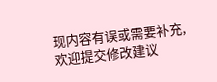现内容有误或需要补充,欢迎提交修改建议